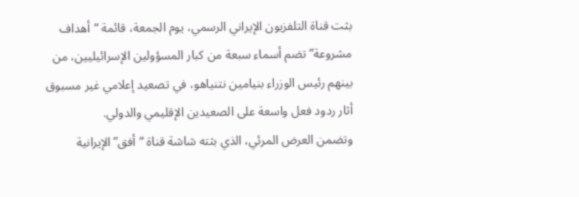بثت قناة التلفزيون الإيراني الرسمي، يوم الجمعة، قائمة “أهداف مشروعة” تضم أسماء سبعة من كبار المسؤولين الإسرائيليين، من بينهم رئيس الوزراء بنيامين نتنياهو، في تصعيد إعلامي غير مسبوق أثار ردود فعل واسعة على الصعيدين الإقليمي والدولي.
وتضمن العرض المرئي، الذي بثته شاشة قناة “أفق” الإيرانية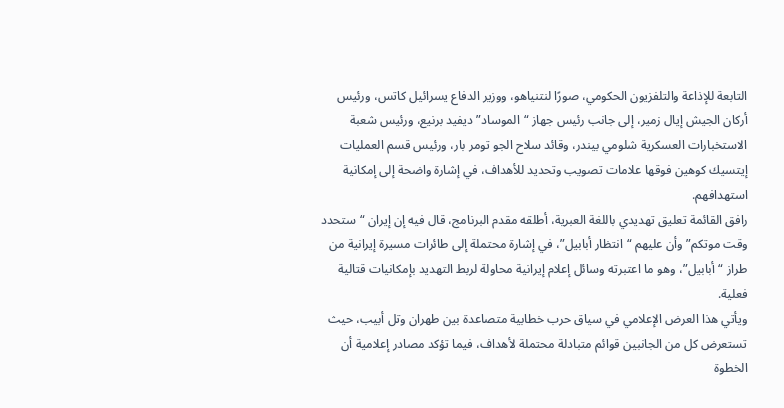التابعة للإذاعة والتلفزيون الحكومي، صورًا لنتنياهو، ووزير الدفاع يسرائيل كاتس، ورئيس أركان الجيش إيال زمير، إلى جانب رئيس جهاز “الموساد” ديفيد برنيع، ورئيس شعبة الاستخبارات العسكرية شلومي بيندر، وقائد سلاح الجو تومر بار، ورئيس قسم العمليات إيتسيك كوهين فوقها علامات تصويب وتحديد للأهداف، في إشارة واضحة إلى إمكانية استهدافهم.
رافق القائمة تعليق تهديدي باللغة العبرية، أطلقه مقدم البرنامج، قال فيه إن إيران “ستحدد وقت موتكم” وأن عليهم “انتظار أبابيل”، في إشارة محتملة إلى طائرات مسيرة إيرانية من طراز “أبابيل”، وهو ما اعتبرته وسائل إعلام إيرانية محاولة لربط التهديد بإمكانيات قتالية فعلية.
ويأتي هذا العرض الإعلامي في سياق حرب خطابية متصاعدة بين طهران وتل أبيب، حيث تستعرض كل من الجانبين قوائم متبادلة محتملة لأهداف، فيما تؤكد مصادر إعلامية أن الخطوة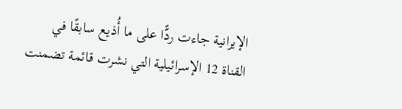الإيرانية جاءت ردًّا على ما أُذيع سابقًا في القناة 12 الإسرائيلية التي نشرت قائمة تضمنت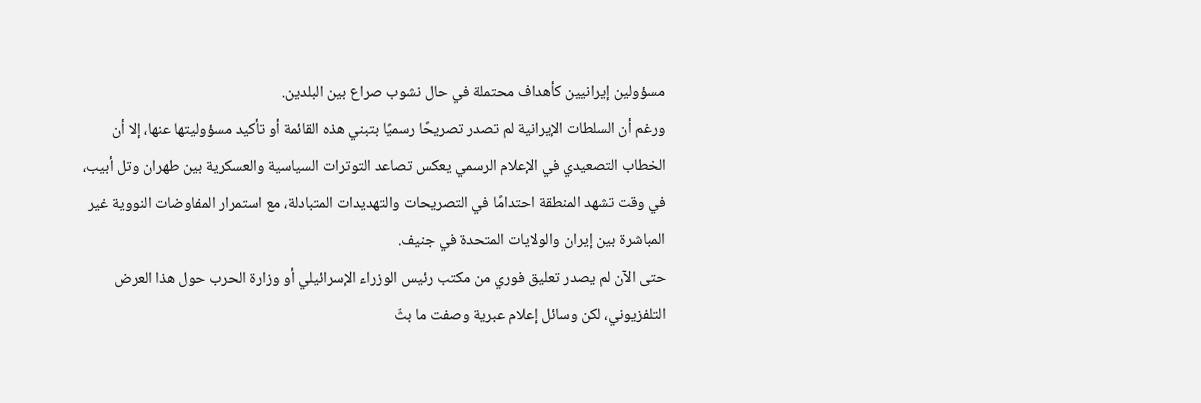مسؤولين إيرانيين كأهداف محتملة في حال نشوب صراع بين البلدين.
ورغم أن السلطات الإيرانية لم تصدر تصريحًا رسميًا بتبني هذه القائمة أو تأكيد مسؤوليتها عنها، إلا أن الخطاب التصعيدي في الإعلام الرسمي يعكس تصاعد التوترات السياسية والعسكرية بين طهران وتل أبيب، في وقت تشهد المنطقة احتدامًا في التصريحات والتهديدات المتبادلة، مع استمرار المفاوضات النووية غير المباشرة بين إيران والولايات المتحدة في جنيف.
حتى الآن لم يصدر تعليق فوري من مكتب رئيس الوزراء الإسرائيلي أو وزارة الحرب حول هذا العرض التلفزيوني، لكن وسائل إعلام عبرية وصفت ما بثّ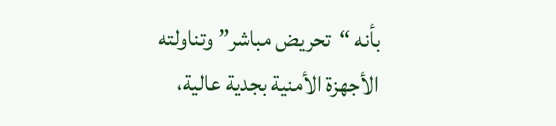بأنه “تحريض مباشر” وتناولته الأجهزة الأمنية بجدية عالية،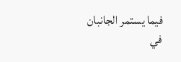فيما يستمر الجانبان في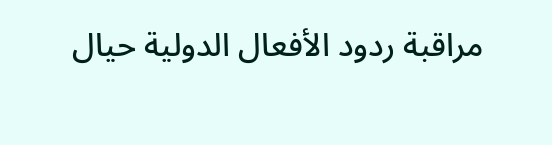مراقبة ردود الأفعال الدولية حيال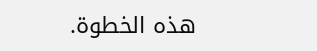هذه الخطوة.